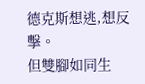德克斯想逃,想反擊。
但雙腳如同生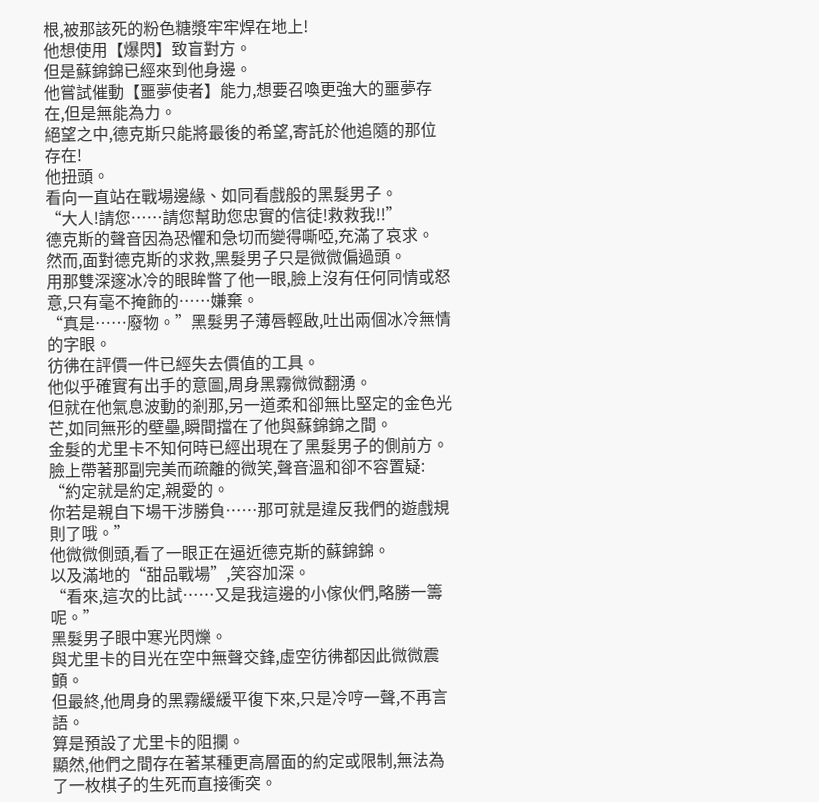根,被那該死的粉色糖漿牢牢焊在地上!
他想使用【爆閃】致盲對方。
但是蘇錦錦已經來到他身邊。
他嘗試催動【噩夢使者】能力,想要召喚更強大的噩夢存在,但是無能為力。
絕望之中,德克斯只能將最後的希望,寄託於他追隨的那位存在!
他扭頭。
看向一直站在戰場邊緣、如同看戲般的黑髮男子。
“大人!請您……請您幫助您忠實的信徒!救救我!!”
德克斯的聲音因為恐懼和急切而變得嘶啞,充滿了哀求。
然而,面對德克斯的求救,黑髮男子只是微微偏過頭。
用那雙深邃冰冷的眼眸瞥了他一眼,臉上沒有任何同情或怒意,只有毫不掩飾的……嫌棄。
“真是……廢物。”黑髮男子薄唇輕啟,吐出兩個冰冷無情的字眼。
彷彿在評價一件已經失去價值的工具。
他似乎確實有出手的意圖,周身黑霧微微翻湧。
但就在他氣息波動的剎那,另一道柔和卻無比堅定的金色光芒,如同無形的壁壘,瞬間擋在了他與蘇錦錦之間。
金髮的尤里卡不知何時已經出現在了黑髮男子的側前方。
臉上帶著那副完美而疏離的微笑,聲音溫和卻不容置疑:
“約定就是約定,親愛的。
你若是親自下場干涉勝負……那可就是違反我們的遊戲規則了哦。”
他微微側頭,看了一眼正在逼近德克斯的蘇錦錦。
以及滿地的“甜品戰場”,笑容加深。
“看來,這次的比試……又是我這邊的小傢伙們,略勝一籌呢。”
黑髮男子眼中寒光閃爍。
與尤里卡的目光在空中無聲交鋒,虛空彷彿都因此微微震顫。
但最終,他周身的黑霧緩緩平復下來,只是冷哼一聲,不再言語。
算是預設了尤里卡的阻攔。
顯然,他們之間存在著某種更高層面的約定或限制,無法為了一枚棋子的生死而直接衝突。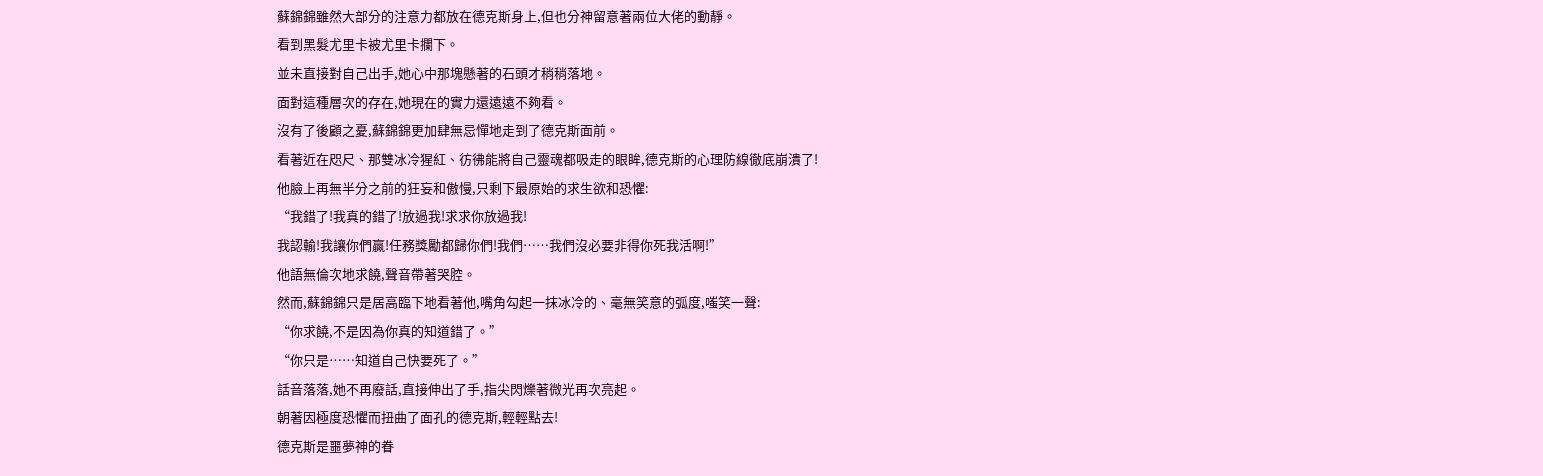蘇錦錦雖然大部分的注意力都放在德克斯身上,但也分神留意著兩位大佬的動靜。
看到黑髮尤里卡被尤里卡攔下。
並未直接對自己出手,她心中那塊懸著的石頭才稍稍落地。
面對這種層次的存在,她現在的實力還遠遠不夠看。
沒有了後顧之憂,蘇錦錦更加肆無忌憚地走到了德克斯面前。
看著近在咫尺、那雙冰冷猩紅、彷彿能將自己靈魂都吸走的眼眸,德克斯的心理防線徹底崩潰了!
他臉上再無半分之前的狂妄和傲慢,只剩下最原始的求生欲和恐懼:
“我錯了!我真的錯了!放過我!求求你放過我!
我認輸!我讓你們贏!任務獎勵都歸你們!我們……我們沒必要非得你死我活啊!”
他語無倫次地求饒,聲音帶著哭腔。
然而,蘇錦錦只是居高臨下地看著他,嘴角勾起一抹冰冷的、毫無笑意的弧度,嗤笑一聲:
“你求饒,不是因為你真的知道錯了。”
“你只是……知道自己快要死了。”
話音落落,她不再廢話,直接伸出了手,指尖閃爍著微光再次亮起。
朝著因極度恐懼而扭曲了面孔的德克斯,輕輕點去!
德克斯是噩夢神的眷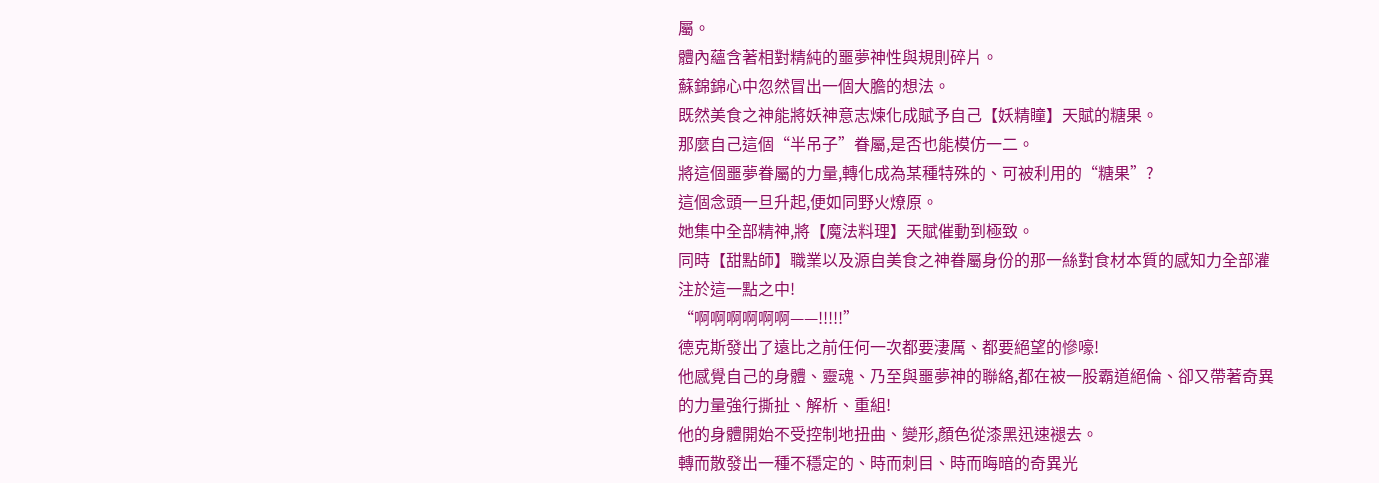屬。
體內蘊含著相對精純的噩夢神性與規則碎片。
蘇錦錦心中忽然冒出一個大膽的想法。
既然美食之神能將妖神意志煉化成賦予自己【妖精瞳】天賦的糖果。
那麼自己這個“半吊子”眷屬,是否也能模仿一二。
將這個噩夢眷屬的力量,轉化成為某種特殊的、可被利用的“糖果”?
這個念頭一旦升起,便如同野火燎原。
她集中全部精神,將【魔法料理】天賦催動到極致。
同時【甜點師】職業以及源自美食之神眷屬身份的那一絲對食材本質的感知力全部灌注於這一點之中!
“啊啊啊啊啊啊——!!!!!”
德克斯發出了遠比之前任何一次都要淒厲、都要絕望的慘嚎!
他感覺自己的身體、靈魂、乃至與噩夢神的聯絡,都在被一股霸道絕倫、卻又帶著奇異的力量強行撕扯、解析、重組!
他的身體開始不受控制地扭曲、變形,顏色從漆黑迅速褪去。
轉而散發出一種不穩定的、時而刺目、時而晦暗的奇異光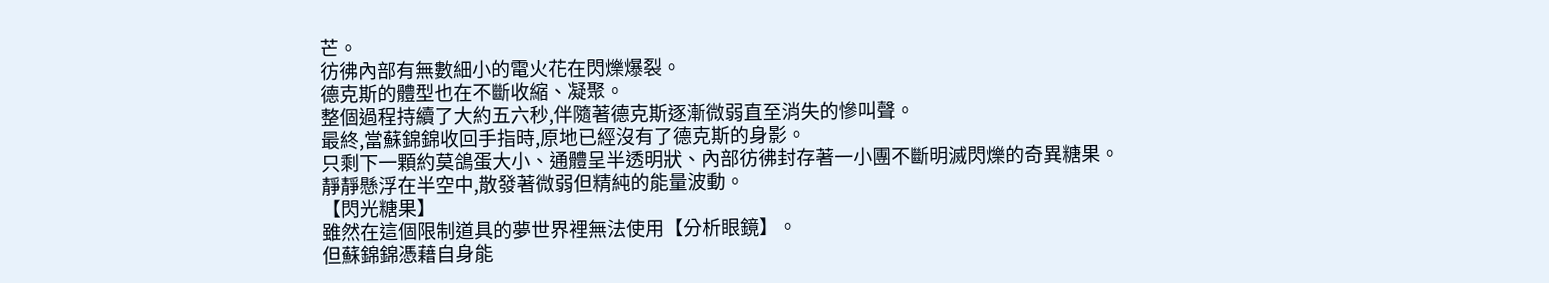芒。
彷彿內部有無數細小的電火花在閃爍爆裂。
德克斯的體型也在不斷收縮、凝聚。
整個過程持續了大約五六秒,伴隨著德克斯逐漸微弱直至消失的慘叫聲。
最終,當蘇錦錦收回手指時,原地已經沒有了德克斯的身影。
只剩下一顆約莫鴿蛋大小、通體呈半透明狀、內部彷彿封存著一小團不斷明滅閃爍的奇異糖果。
靜靜懸浮在半空中,散發著微弱但精純的能量波動。
【閃光糖果】
雖然在這個限制道具的夢世界裡無法使用【分析眼鏡】。
但蘇錦錦憑藉自身能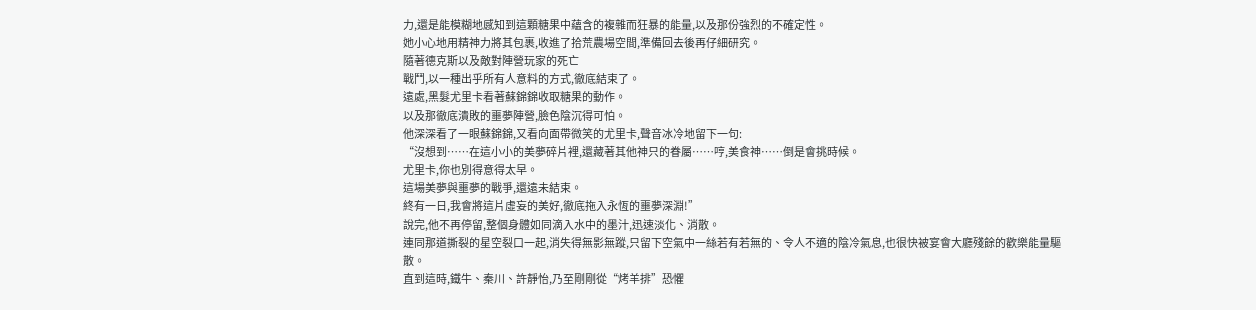力,還是能模糊地感知到這顆糖果中蘊含的複雜而狂暴的能量,以及那份強烈的不確定性。
她小心地用精神力將其包裹,收進了拾荒農場空間,準備回去後再仔細研究。
隨著德克斯以及敵對陣營玩家的死亡
戰鬥,以一種出乎所有人意料的方式,徹底結束了。
遠處,黑髮尤里卡看著蘇錦錦收取糖果的動作。
以及那徹底潰敗的噩夢陣營,臉色陰沉得可怕。
他深深看了一眼蘇錦錦,又看向面帶微笑的尤里卡,聲音冰冷地留下一句:
“沒想到……在這小小的美夢碎片裡,還藏著其他神只的眷屬……哼,美食神……倒是會挑時候。
尤里卡,你也別得意得太早。
這場美夢與噩夢的戰爭,還遠未結束。
終有一日,我會將這片虛妄的美好,徹底拖入永恆的噩夢深淵!”
說完,他不再停留,整個身體如同滴入水中的墨汁,迅速淡化、消散。
連同那道撕裂的星空裂口一起,消失得無影無蹤,只留下空氣中一絲若有若無的、令人不適的陰冷氣息,也很快被宴會大廳殘餘的歡樂能量驅散。
直到這時,鐵牛、秦川、許靜怡,乃至剛剛從“烤羊排”恐懼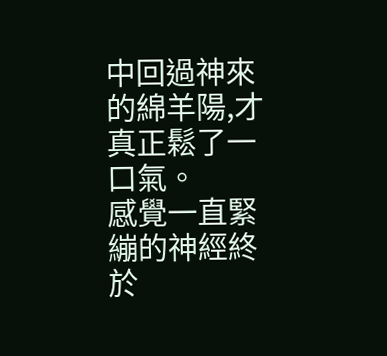中回過神來的綿羊陽,才真正鬆了一口氣。
感覺一直緊繃的神經終於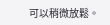可以稍微放鬆。